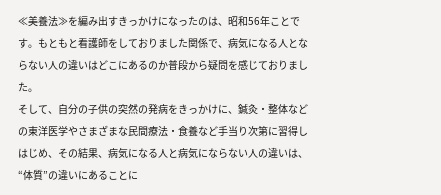≪美養法≫を編み出すきっかけになったのは、昭和56年ことです。もともと看護師をしておりました関係で、病気になる人とならない人の違いはどこにあるのか普段から疑問を感じておりました。
そして、自分の子供の突然の発病をきっかけに、鍼灸・整体などの東洋医学やさまざまな民間療法・食養など手当り次第に習得しはじめ、その結果、病気になる人と病気にならない人の違いは、“体質”の違いにあることに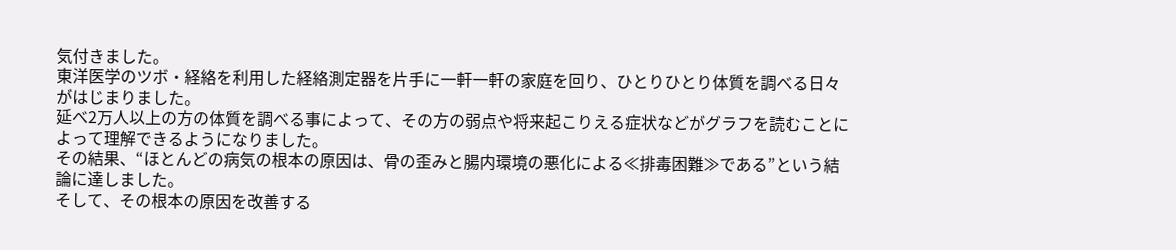気付きました。
東洋医学のツボ・経絡を利用した経絡測定器を片手に一軒一軒の家庭を回り、ひとりひとり体質を調べる日々がはじまりました。
延べ2万人以上の方の体質を調べる事によって、その方の弱点や将来起こりえる症状などがグラフを読むことによって理解できるようになりました。
その結果、“ほとんどの病気の根本の原因は、骨の歪みと腸内環境の悪化による≪排毒困難≫である”という結論に達しました。
そして、その根本の原因を改善する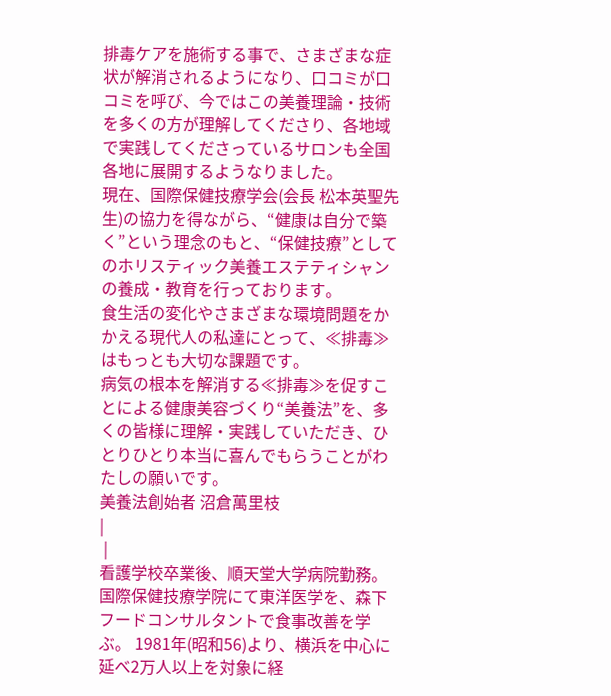排毒ケアを施術する事で、さまざまな症状が解消されるようになり、口コミが口コミを呼び、今ではこの美養理論・技術を多くの方が理解してくださり、各地域で実践してくださっているサロンも全国各地に展開するようなりました。
現在、国際保健技療学会(会長 松本英聖先生)の協力を得ながら、“健康は自分で築く”という理念のもと、“保健技療”としてのホリスティック美養エステティシャンの養成・教育を行っております。
食生活の変化やさまざまな環境問題をかかえる現代人の私達にとって、≪排毒≫はもっとも大切な課題です。
病気の根本を解消する≪排毒≫を促すことによる健康美容づくり“美養法”を、多くの皆様に理解・実践していただき、ひとりひとり本当に喜んでもらうことがわたしの願いです。
美養法創始者 沼倉萬里枝
|
 |
看護学校卒業後、順天堂大学病院勤務。 国際保健技療学院にて東洋医学を、森下フードコンサルタントで食事改善を学ぶ。 1981年(昭和56)より、横浜を中心に延べ2万人以上を対象に経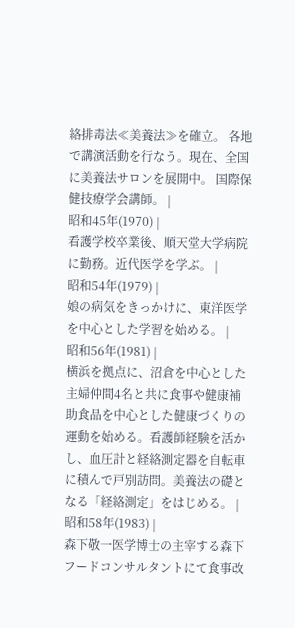絡排毒法≪美養法≫を確立。 各地で講演活動を行なう。現在、全国に美養法サロンを展開中。 国際保健技療学会講師。 |
昭和45年(1970) |
看護学校卒業後、順天堂大学病院に勤務。近代医学を学ぶ。 |
昭和54年(1979) |
娘の病気をきっかけに、東洋医学を中心とした学習を始める。 |
昭和56年(1981) |
横浜を拠点に、沼倉を中心とした主婦仲間4名と共に食事や健康補助食品を中心とした健康づくりの運動を始める。看護師経験を活かし、血圧計と経絡測定器を自転車に積んで戸別訪問。美養法の礎となる「経絡測定」をはじめる。 |
昭和58年(1983) |
森下敬一医学博士の主宰する森下フードコンサルタントにて食事改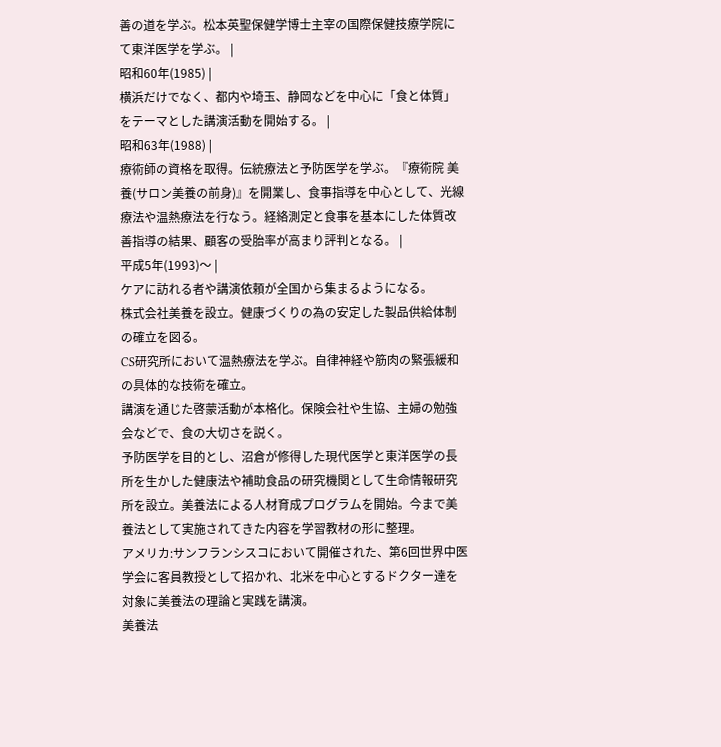善の道を学ぶ。松本英聖保健学博士主宰の国際保健技療学院にて東洋医学を学ぶ。 |
昭和60年(1985) |
横浜だけでなく、都内や埼玉、静岡などを中心に「食と体質」をテーマとした講演活動を開始する。 |
昭和63年(1988) |
療術師の資格を取得。伝統療法と予防医学を学ぶ。『療術院 美養(サロン美養の前身)』を開業し、食事指導を中心として、光線療法や温熱療法を行なう。経絡測定と食事を基本にした体質改善指導の結果、顧客の受胎率が高まり評判となる。 |
平成5年(1993)〜 |
ケアに訪れる者や講演依頼が全国から集まるようになる。
株式会社美養を設立。健康づくりの為の安定した製品供給体制の確立を図る。
CS研究所において温熱療法を学ぶ。自律神経や筋肉の緊張緩和の具体的な技術を確立。
講演を通じた啓蒙活動が本格化。保険会社や生協、主婦の勉強会などで、食の大切さを説く。
予防医学を目的とし、沼倉が修得した現代医学と東洋医学の長所を生かした健康法や補助食品の研究機関として生命情報研究所を設立。美養法による人材育成プログラムを開始。今まで美養法として実施されてきた内容を学習教材の形に整理。
アメリカ:サンフランシスコにおいて開催された、第6回世界中医学会に客員教授として招かれ、北米を中心とするドクター達を対象に美養法の理論と実践を講演。
美養法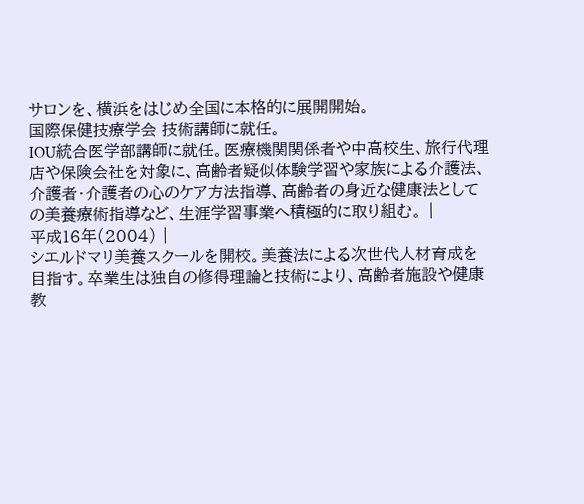サロンを、横浜をはじめ全国に本格的に展開開始。
国際保健技療学会 技術講師に就任。
IOU統合医学部講師に就任。医療機関関係者や中高校生、旅行代理店や保険会社を対象に、高齢者疑似体験学習や家族による介護法、介護者・介護者の心のケア方法指導、高齢者の身近な健康法としての美養療術指導など、生涯学習事業へ積極的に取り組む。 |
平成16年(2004) |
シエルドマリ美養スクールを開校。美養法による次世代人材育成を目指す。卒業生は独自の修得理論と技術により、高齢者施設や健康教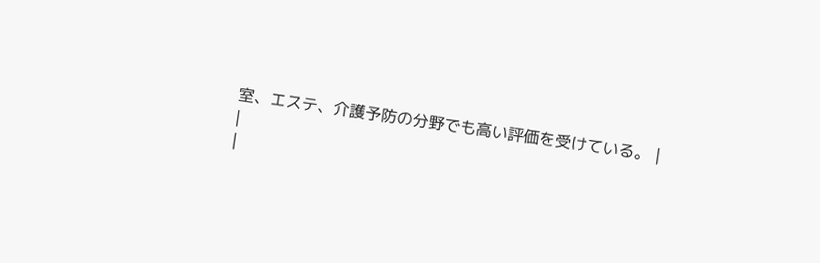室、エステ、介護予防の分野でも高い評価を受けている。 |
|
|